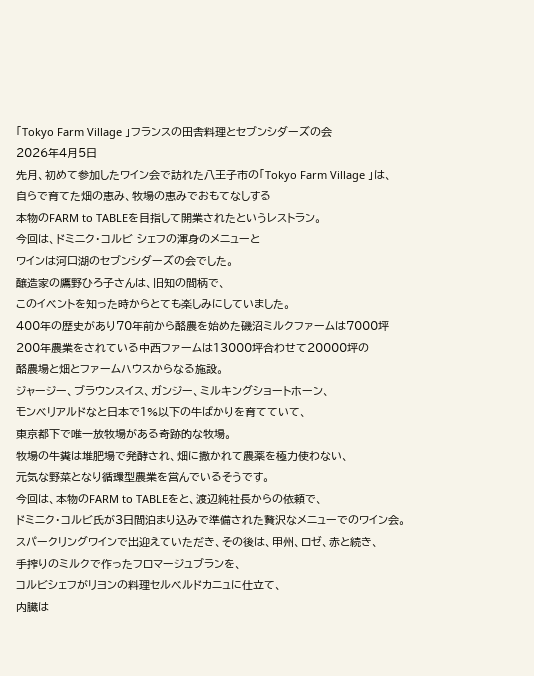「Tokyo Farm Village 」フランスの田舎料理とセブンシダーズの会
2026年4月5日
先月、初めて参加したワイン会で訪れた八王子市の「Tokyo Farm Village 」は、
自らで育てた畑の恵み、牧場の恵みでおもてなしする
本物のFARM to TABLEを目指して開業されたというレストラン。
今回は、ドミニク・コルビ シェフの渾身のメニューと
ワインは河口湖のセブンシダーズの会でした。
醸造家の鷹野ひろ子さんは、旧知の間柄で、
このイベントを知った時からとても楽しみにしていました。
400年の歴史があり70年前から酪農を始めた磯沼ミルクファームは7000坪
200年農業をされている中西ファームは13000坪合わせて20000坪の
酪農場と畑とファームハウスからなる施設。
ジャージー、ブラウンスイス、ガンジー、ミルキングショートホーン、
モンベリアルドなと日本で1%以下の牛ばかりを育てていて、
東京都下で唯一放牧場がある奇跡的な牧場。
牧場の牛糞は堆肥場で発酵され、畑に撒かれて農薬を極力使わない、
元気な野菜となり循環型農業を営んでいるそうです。
今回は、本物のFARM to TABLEをと、渡辺純社長からの依頼で、
ドミニク・コルビ氏が3日間泊まり込みで準備された贅沢なメニューでのワイン会。
スパークリングワインで出迎えていただき、その後は、甲州、ロゼ、赤と続き、
手搾りのミルクで作ったフロマージュブランを、
コルビシェフがリヨンの料理セルベルドカニュに仕立て、
内臓は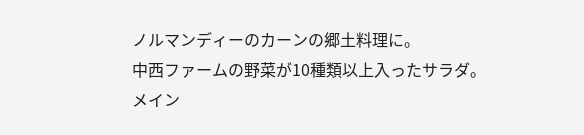ノルマンディーのカーンの郷土料理に。
中西ファームの野菜が10種類以上入ったサラダ。
メイン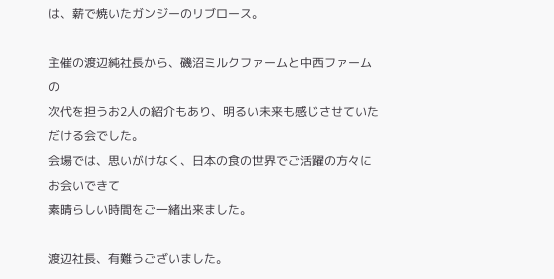は、薪で焼いたガンジーのリブロース。

主催の渡辺純社長から、磯沼ミルクファームと中西ファームの
次代を担うお2人の紹介もあり、明るい未来も感じさせていただける会でした。
会場では、思いがけなく、日本の食の世界でご活躍の方々にお会いできて
素晴らしい時間をご一緒出来ました。

渡辺社長、有難うございました。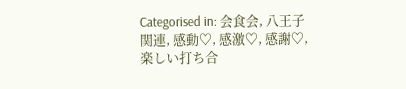Categorised in: 会食会, 八王子関連, 感動♡, 感激♡, 感謝♡, 楽しい打ち合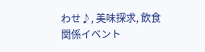わせ♪, 美味探求, 飲食関係イベント